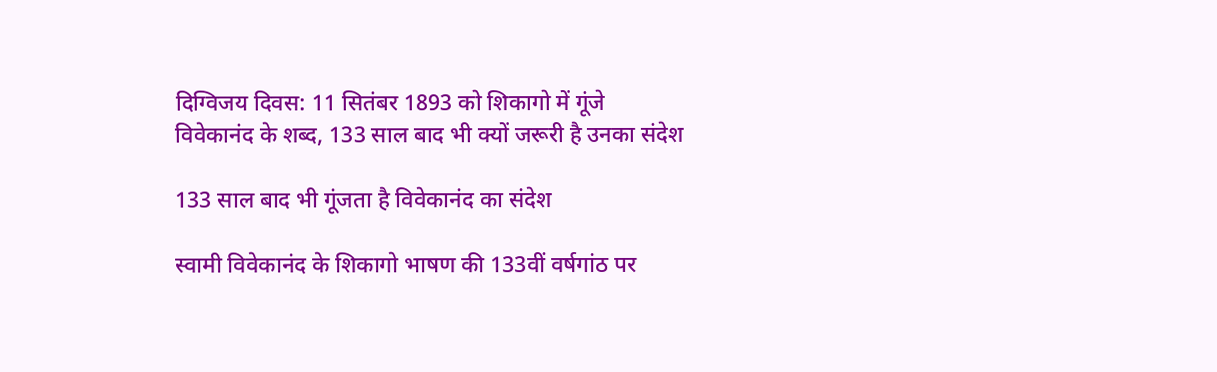दिग्विजय दिवस: 11 सितंबर 1893 को शिकागो में गूंजे विवेकानंद के शब्द, 133 साल बाद भी क्यों जरूरी है उनका संदेश

133 साल बाद भी गूंजता है विवेकानंद का संदेश

स्वामी विवेकानंद के शिकागो भाषण की 133वीं वर्षगांठ पर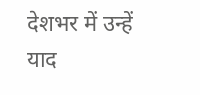देशभर में उन्हें याद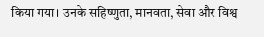किया गया। उनके सहिष्णुता, मानवता, सेवा और विश्व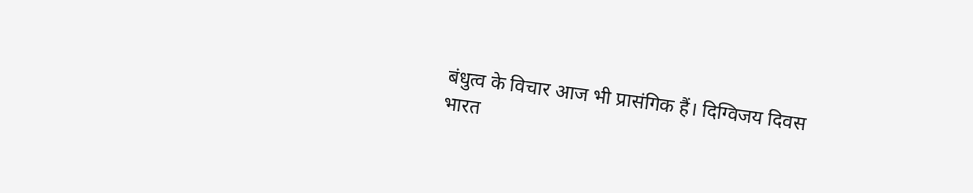बंधुत्व के विचार आज भी प्रासंगिक हैं। दिग्विजय दिवस भारत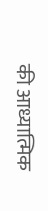की आध्यात्मिक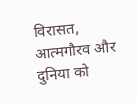विरासत, आत्मगौरव और दुनिया को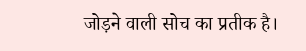जोड़ने वाली सोच का प्रतीक है।